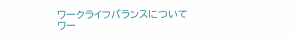ワークライフバランスについて
ワー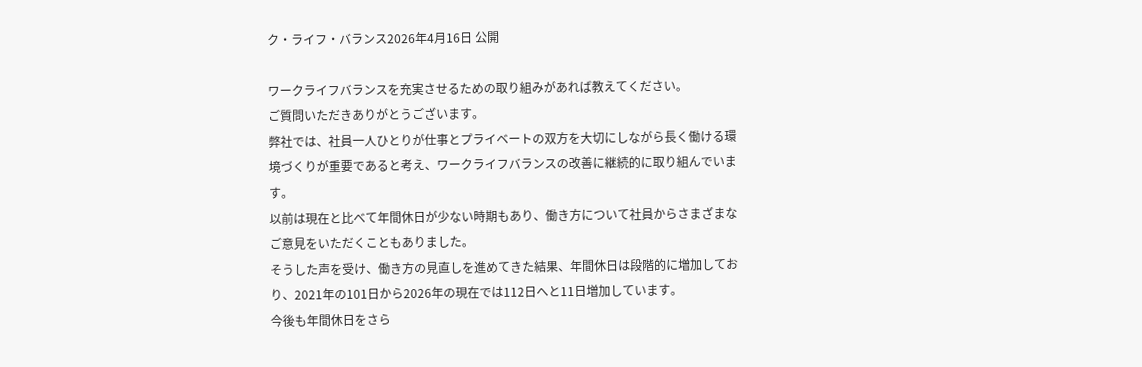ク・ライフ・バランス2026年4月16日 公開

ワークライフバランスを充実させるための取り組みがあれば教えてください。
ご質問いただきありがとうございます。
弊社では、社員一人ひとりが仕事とプライベートの双方を大切にしながら長く働ける環境づくりが重要であると考え、ワークライフバランスの改善に継続的に取り組んでいます。
以前は現在と比べて年間休日が少ない時期もあり、働き方について社員からさまざまなご意見をいただくこともありました。
そうした声を受け、働き方の見直しを進めてきた結果、年間休日は段階的に増加しており、2021年の101日から2026年の現在では112日へと11日増加しています。
今後も年間休日をさら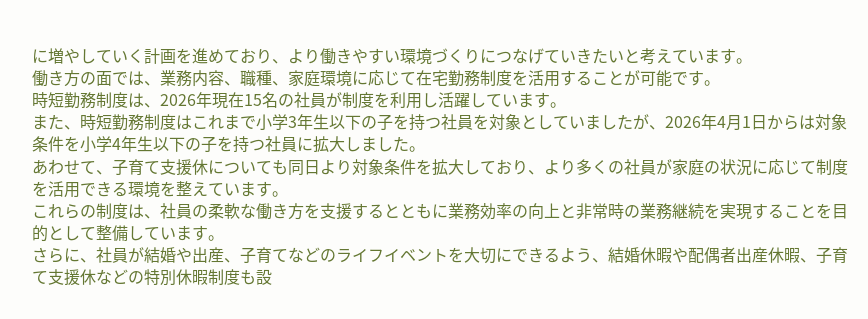に増やしていく計画を進めており、より働きやすい環境づくりにつなげていきたいと考えています。
働き方の面では、業務内容、職種、家庭環境に応じて在宅勤務制度を活用することが可能です。
時短勤務制度は、2026年現在15名の社員が制度を利用し活躍しています。
また、時短勤務制度はこれまで小学3年生以下の子を持つ社員を対象としていましたが、2026年4月1日からは対象条件を小学4年生以下の子を持つ社員に拡大しました。
あわせて、子育て支援休についても同日より対象条件を拡大しており、より多くの社員が家庭の状況に応じて制度を活用できる環境を整えています。
これらの制度は、社員の柔軟な働き方を支援するとともに業務効率の向上と非常時の業務継続を実現することを目的として整備しています。
さらに、社員が結婚や出産、子育てなどのライフイベントを大切にできるよう、結婚休暇や配偶者出産休暇、子育て支援休などの特別休暇制度も設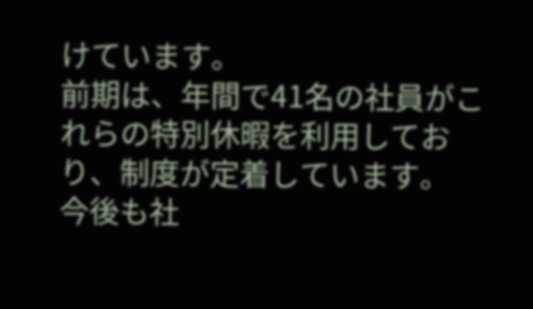けています。
前期は、年間で41名の社員がこれらの特別休暇を利用しており、制度が定着しています。
今後も社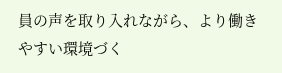員の声を取り入れながら、より働きやすい環境づく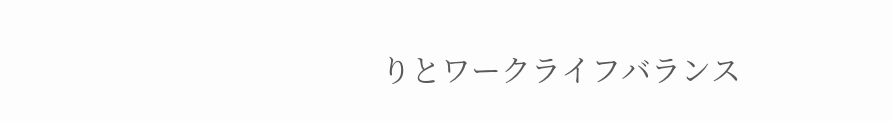りとワークライフバランス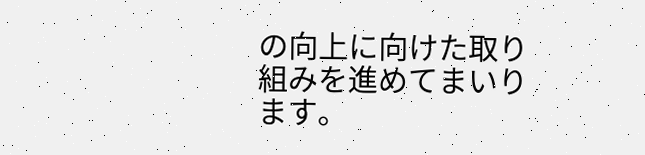の向上に向けた取り組みを進めてまいります。